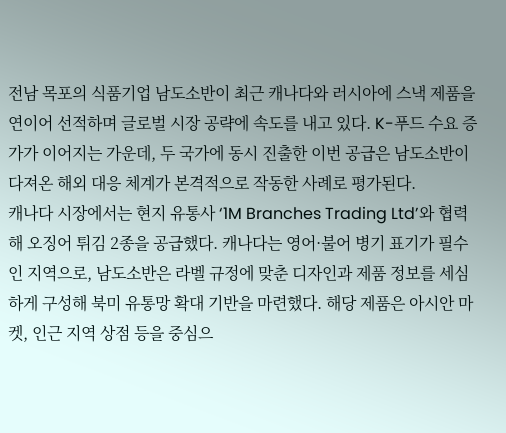전남 목포의 식품기업 남도소반이 최근 캐나다와 러시아에 스낵 제품을 연이어 선적하며 글로벌 시장 공략에 속도를 내고 있다. K-푸드 수요 증가가 이어지는 가운데, 두 국가에 동시 진출한 이번 공급은 남도소반이 다져온 해외 대응 체계가 본격적으로 작동한 사례로 평가된다.
캐나다 시장에서는 현지 유통사 ‘1M Branches Trading Ltd’와 협력해 오징어 튀김 2종을 공급했다. 캐나다는 영어·불어 병기 표기가 필수인 지역으로, 남도소반은 라벨 규정에 맞춘 디자인과 제품 정보를 세심하게 구성해 북미 유통망 확대 기반을 마련했다. 해당 제품은 아시안 마켓, 인근 지역 상점 등을 중심으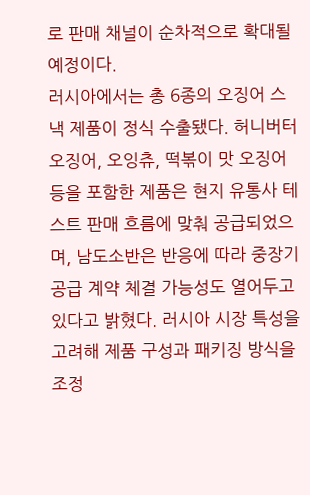로 판매 채널이 순차적으로 확대될 예정이다.
러시아에서는 총 6종의 오징어 스낵 제품이 정식 수출됐다. 허니버터 오징어, 오잉츄, 떡볶이 맛 오징어 등을 포함한 제품은 현지 유통사 테스트 판매 흐름에 맞춰 공급되었으며, 남도소반은 반응에 따라 중장기 공급 계약 체결 가능성도 열어두고 있다고 밝혔다. 러시아 시장 특성을 고려해 제품 구성과 패키징 방식을 조정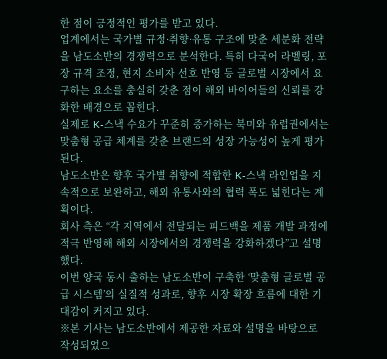한 점이 긍정적인 평가를 받고 있다.
업계에서는 국가별 규정·취향·유통 구조에 맞춘 세분화 전략을 남도소반의 경쟁력으로 분석한다. 특히 다국어 라벨링, 포장 규격 조정, 현지 소비자 선호 반영 등 글로벌 시장에서 요구하는 요소를 충실히 갖춘 점이 해외 바이어들의 신뢰를 강화한 배경으로 꼽힌다.
실제로 K-스낵 수요가 꾸준히 증가하는 북미와 유럽권에서는 맞춤형 공급 체계를 갖춘 브랜드의 성장 가능성이 높게 평가된다.
남도소반은 향후 국가별 취향에 적합한 K-스낵 라인업을 지속적으로 보완하고, 해외 유통사와의 협력 폭도 넓힌다는 계획이다.
회사 측은 “각 지역에서 전달되는 피드백을 제품 개발 과정에 적극 반영해 해외 시장에서의 경쟁력을 강화하겠다”고 설명했다.
이번 양국 동시 출하는 남도소반이 구축한 ‘맞춤형 글로벌 공급 시스템’의 실질적 성과로, 향후 시장 확장 흐름에 대한 기대감이 커지고 있다.
※본 기사는 남도소반에서 제공한 자료와 설명을 바탕으로 작성되었으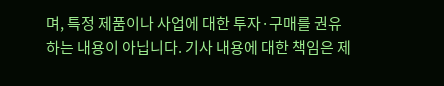며, 특정 제품이나 사업에 대한 투자·구매를 권유하는 내용이 아닙니다. 기사 내용에 대한 책임은 제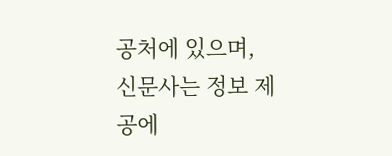공처에 있으며, 신문사는 정보 제공에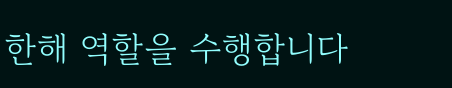한해 역할을 수행합니다